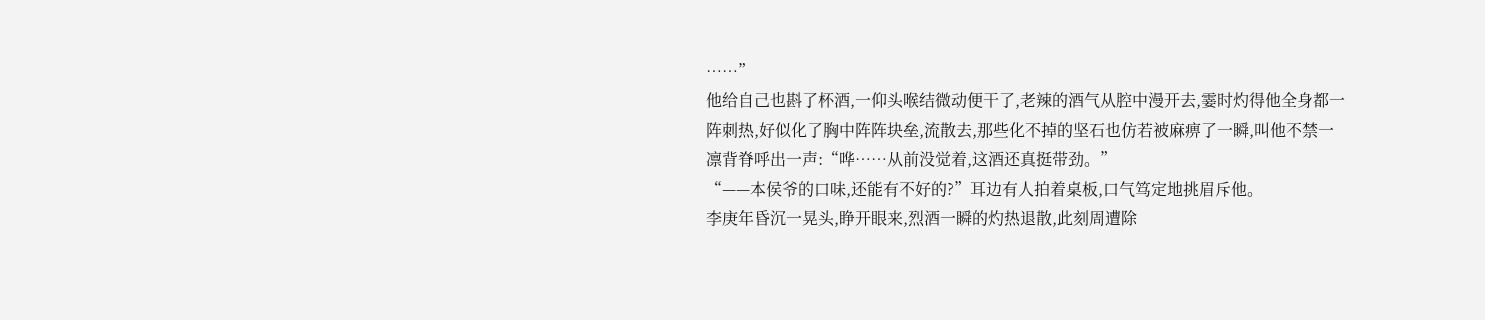……”
他给自己也斟了杯酒,一仰头喉结微动便干了,老辣的酒气从腔中漫开去,霎时灼得他全身都一阵刺热,好似化了胸中阵阵块垒,流散去,那些化不掉的坚石也仿若被麻痹了一瞬,叫他不禁一凛背脊呼出一声:“哗……从前没觉着,这酒还真挺带劲。”
“——本侯爷的口味,还能有不好的?”耳边有人拍着桌板,口气笃定地挑眉斥他。
李庚年昏沉一晃头,睁开眼来,烈酒一瞬的灼热退散,此刻周遭除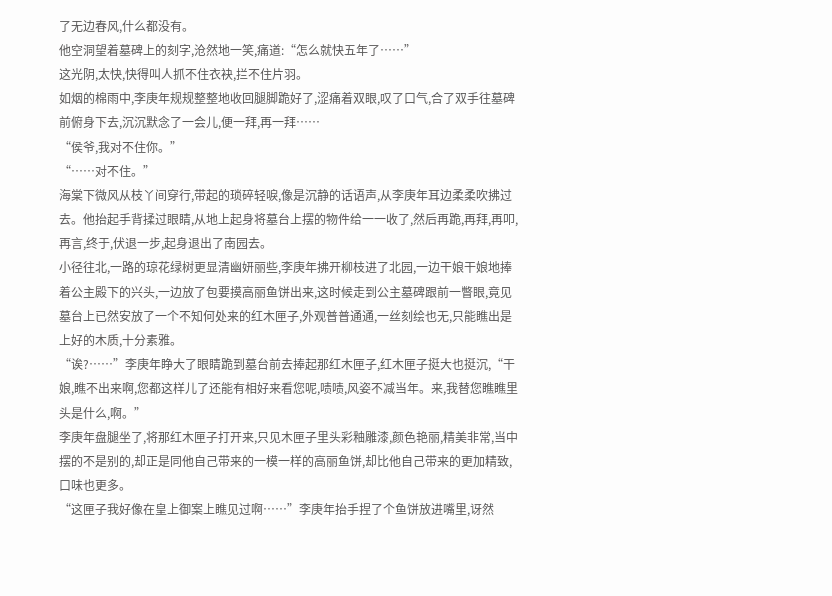了无边春风,什么都没有。
他空洞望着墓碑上的刻字,沧然地一笑,痛道:“怎么就快五年了……”
这光阴,太快,快得叫人抓不住衣袂,拦不住片羽。
如烟的棉雨中,李庚年规规整整地收回腿脚跪好了,涩痛着双眼,叹了口气,合了双手往墓碑前俯身下去,沉沉默念了一会儿,便一拜,再一拜……
“侯爷,我对不住你。”
“……对不住。”
海棠下微风从枝丫间穿行,带起的琐碎轻唳,像是沉静的话语声,从李庚年耳边柔柔吹拂过去。他抬起手背揉过眼睛,从地上起身将墓台上摆的物件给一一收了,然后再跪,再拜,再叩,再言,终于,伏退一步,起身退出了南园去。
小径往北,一路的琼花绿树更显清幽妍丽些,李庚年拂开柳枝进了北园,一边干娘干娘地捧着公主殿下的兴头,一边放了包要摸高丽鱼饼出来,这时候走到公主墓碑跟前一瞥眼,竟见墓台上已然安放了一个不知何处来的红木匣子,外观普普通通,一丝刻绘也无,只能瞧出是上好的木质,十分素雅。
“诶?……”李庚年睁大了眼睛跪到墓台前去捧起那红木匣子,红木匣子挺大也挺沉,“干娘,瞧不出来啊,您都这样儿了还能有相好来看您呢,啧啧,风姿不减当年。来,我替您瞧瞧里头是什么,啊。”
李庚年盘腿坐了,将那红木匣子打开来,只见木匣子里头彩釉雕漆,颜色艳丽,精美非常,当中摆的不是别的,却正是同他自己带来的一模一样的高丽鱼饼,却比他自己带来的更加精致,口味也更多。
“这匣子我好像在皇上御案上瞧见过啊……”李庚年抬手捏了个鱼饼放进嘴里,讶然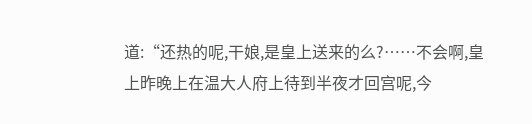道:“还热的呢,干娘,是皇上送来的么?……不会啊,皇上昨晚上在温大人府上待到半夜才回宫呢,今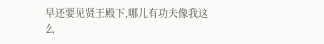早还要见贤王殿下,哪儿有功夫像我这么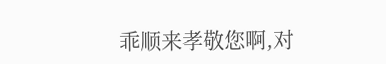乖顺来孝敬您啊,对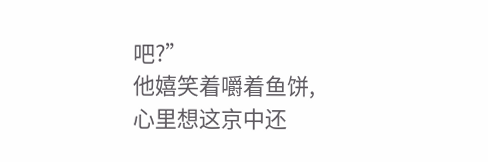吧?”
他嬉笑着嚼着鱼饼,心里想这京中还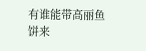有谁能带高丽鱼饼来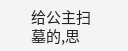给公主扫墓的,思